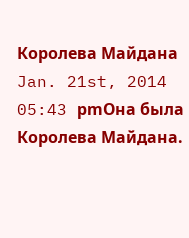Королева Майдана
Jan. 21st, 2014 05:43 pmОна была Королева Майдана.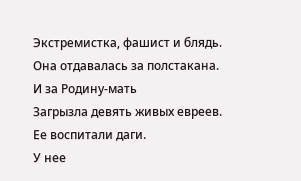Экстремистка, фашист и блядь.
Она отдавалась за полстакана.
И за Родину-мать
Загрызла девять живых евреев.
Ее воспитали даги.
У нее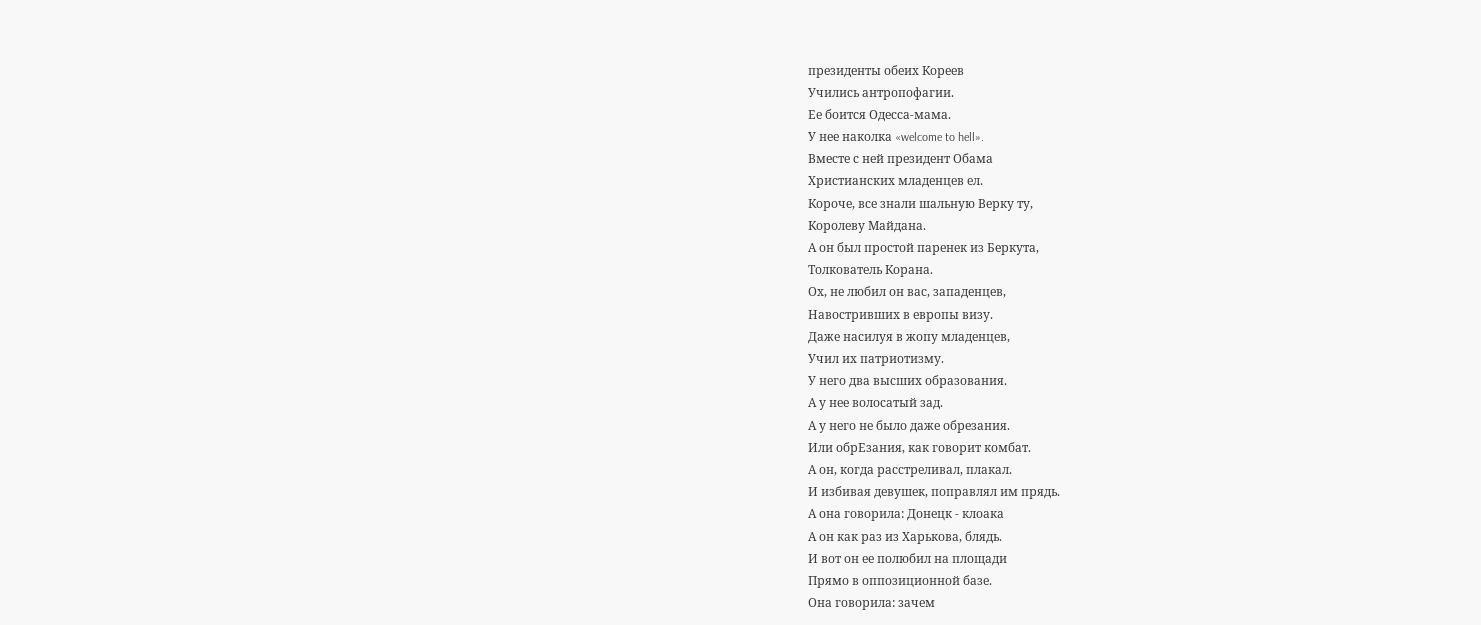президенты обеих Кореев
Учились антропофагии.
Ее боится Одесса-мама.
У нее наколка «welcome to hell».
Вместе с ней президент Обама
Христианских младенцев ел.
Короче, все знали шальную Верку ту,
Королеву Майдана.
А он был простой паренек из Беркута,
Толкователь Корана.
Ох, не любил он вас, западенцев,
Навостривших в европы визу.
Даже насилуя в жопу младенцев,
Учил их патриотизму.
У него два высших образования.
А у нее волосатый зад.
А у него не было даже обрезания.
Или обрЕзания, как говорит комбат.
А он, когда расстреливал, плакал.
И избивая девушек, поправлял им прядь.
А она говорила: Донецк - клоака
А он как раз из Харькова, блядь.
И вот он ее полюбил на площади
Прямо в оппозиционной базе.
Она говорила: зачем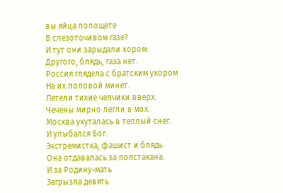вы яйца полощете
В слезоточивом газе?
И тут они зарыдали хором:
Другого, блядь, газа нет.
Россия глядела с братским укором
На их половой минет.
Летели тихие чепчики вверх.
Чечены мирно легли в мох.
Москва укуталась в теплый снег.
И улыбался Бог.
Экстремистка, фашист и блядь.
Она отдавалась за полстакана.
И за Родину-мать
Загрызла девять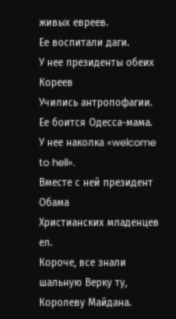живых евреев.
Ее воспитали даги.
У нее президенты обеих Кореев
Учились антропофагии.
Ее боится Одесса-мама.
У нее наколка «welcome to hell».
Вместе с ней президент Обама
Христианских младенцев ел.
Короче, все знали шальную Верку ту,
Королеву Майдана.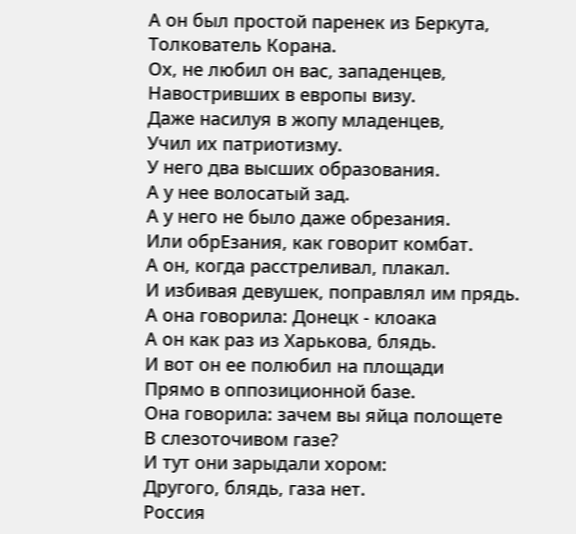А он был простой паренек из Беркута,
Толкователь Корана.
Ох, не любил он вас, западенцев,
Навостривших в европы визу.
Даже насилуя в жопу младенцев,
Учил их патриотизму.
У него два высших образования.
А у нее волосатый зад.
А у него не было даже обрезания.
Или обрЕзания, как говорит комбат.
А он, когда расстреливал, плакал.
И избивая девушек, поправлял им прядь.
А она говорила: Донецк - клоака
А он как раз из Харькова, блядь.
И вот он ее полюбил на площади
Прямо в оппозиционной базе.
Она говорила: зачем вы яйца полощете
В слезоточивом газе?
И тут они зарыдали хором:
Другого, блядь, газа нет.
Россия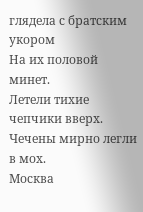глядела с братским укором
На их половой минет.
Летели тихие чепчики вверх.
Чечены мирно легли в мох.
Москва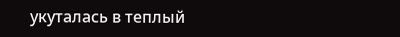укуталась в теплый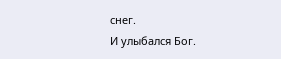снег.
И улыбался Бог.